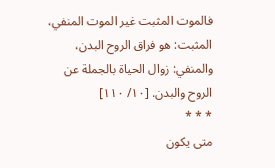فالموت المثبت غير الموت المنفي، المثبت: هو فراق الروح البدن، والمنفي: زوال الحياة بالجملة عن الروح والبدن. [١٠/ ١١٠]
* * *
متى يكون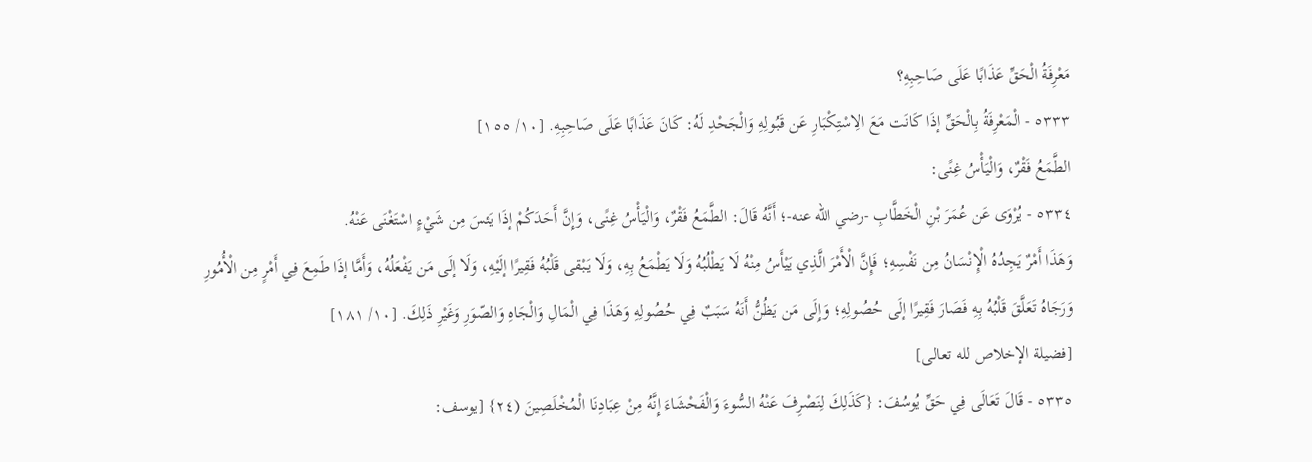مَعْرِفَةُ الْحَقِّ عَذَابًا عَلَى صَاحِبِهِ؟
٥٣٣٣ - الْمَعْرِفَةُ بِالْحَقِّ إذَا كَانَت مَعَ الِاسْتِكْبَارِ عَن قَبُولِهِ وَالْجَحْدِ لَهُ: كَانَ عَذَابًا عَلَى صَاحِبِهِ. [١٠/ ١٥٥]
الطَّمَعُ فَقْرٌ، وَالْيَأْسُ غِنًى:
٥٣٣٤ - يُرْوَى عَن عُمَرَ بْنِ الْخَطَّابِ -رضي الله عنه-؛ أَنَّهُ قَالَ: الطَّمَعُ فَقْرٌ، وَالْيَأْسُ غِنًى، وَإِنَّ أَحَدَكُمْ إذَا يَئسَ مِن شَيْءٍ اسْتَغْنَى عَنْهُ.
وَهَذَا أَمْرٌ يَجِدُهُ الْإِنْسَانُ مِن نَفْسِهِ؛ فَإِنَّ الْأَمْرَ الَّذِي يَيْأَسُ مِنْهُ لَا يَطْلُبُهُ وَلَا يَطْمَعُ بِهِ، وَلَا يَبْقى قَلْبُهُ فَقِيرًا إلَيْهِ، وَلَا إلَى مَن يَفْعَلُهُ، وَأَمَّا إذَا طَمِعَ فِي أَمْرٍ مِن الْأُمُورِ وَرَجَاهُ تَعَلَّقَ قَلْبُهُ بِهِ فَصَارَ فَقِيرًا إلَى حُصُولِهِ؛ وَإِلَى مَن يَظُنُّ أَنَهُ سَبَبٌ فِي حُصُولِهِ وَهَذَا فِي الْمَالِ وَالْجَاهِ وَالصّوَرِ وَغَيْرِ ذَلِكَ. [١٠/ ١٨١]
[فضيلة الإخلاص لله تعالى]
٥٣٣٥ - قَالَ تَعَالَى فِي حَقِّ يُوسُفَ: {كَذَلِكَ لِنَصْرِفَ عَنْهُ السُّوءَ وَالْفَحْشَاءَ إِنَّهُ مِنْ عِبَادِنَا الْمُخْلَصِينَ (٢٤} [يوسف: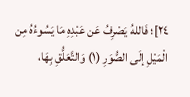٢٤]؛ فَاللهُ يَصْرِفُ عَن عَبْدِهِ مَا يَسُوءُهُ مِن الْمَيْلِ إلَى الصُّوَرِ (١) وَالتَّعَلُّقِ بِهَا،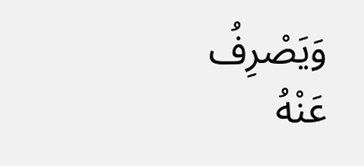وَيَصْرِفُ عَنْهُ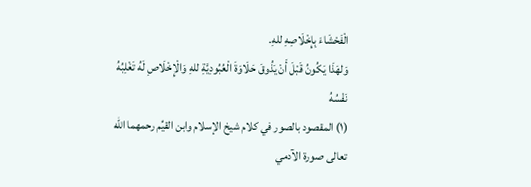الْفَحْشَاءَ بِإِخْلَاصِهِ للهِ.
وَلهَذَا يَكُونُ قَبْلَ أَنْ يَذُوقَ حَلَاوَةَ الْعُبُودِيَّةِ للهِ وَالْإِخْلَاصِ لَهُ تَغْلِبُهُ نَفْسُهُ
(١) المقصود بالصور في كلام شيخ الإسلام وابن القيِّم رحمهما الله تعالى صورة الآدمي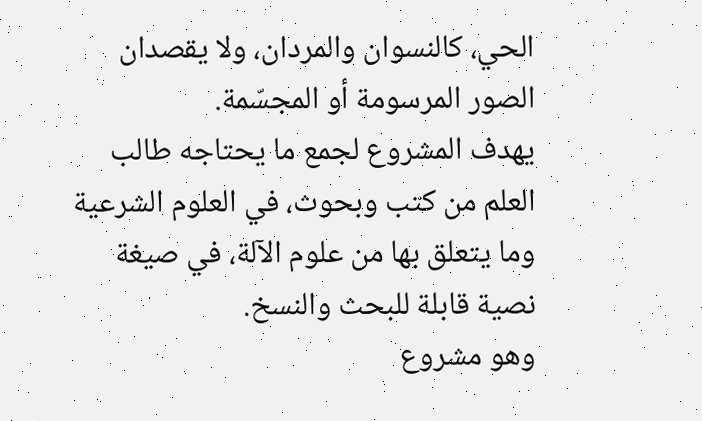الحي، كالنسوان والمردان، ولا يقصدان الصور المرسومة أو المجسّمة.
يهدف المشروع لجمع ما يحتاجه طالب العلم من كتب وبحوث، في العلوم الشرعية وما يتعلق بها من علوم الآلة، في صيغة نصية قابلة للبحث والنسخ.
وهو مشروع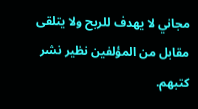مجاني لا يهدف للربح ولا يتلقى مقابل من المؤلفين نظير نشر كتبهم.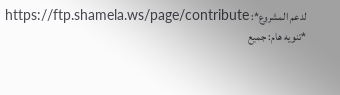لدعم المشروع*: https://ftp.shamela.ws/page/contribute
*تنويه هام: جميع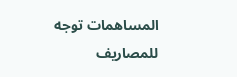المساهمات توجه للمصاريف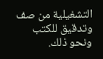التشغيلية من صف وتدقيق للكتب ونحو ذلك.